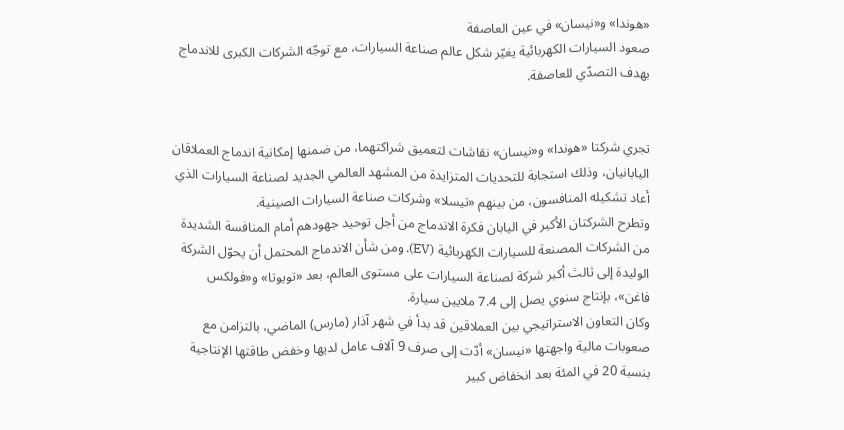«هوندا» و«نيسان» في عين العاصفة
صعود السيارات الكهربائية يغيّر شكل عالم صناعة السيارات، مع توجّه الشركات الكبرى للاندماج بهدف التصدّي للعاصفة.


تجري شركتا «هوندا» و«نيسان» نقاشات لتعميق شراكتهما، من ضمنها إمكانية اندماج العملاقان اليابانيان، وذلك استجابة للتحديات المتزايدة من المشهد العالمي الجديد لصناعة السيارات الذي أعاد تشكيله المنافسون، من بينهم «تيسلا» وشركات صناعة السيارات الصينية.
وتطرح الشركتان الأكبر في اليابان فكرة الاندماج من أجل توحيد جهودهم أمام المنافسة الشديدة من الشركات المصنعة للسيارات الكهربائية (EV). ومن شأن الاندماج المحتمل أن يحوّل الشركة الوليدة إلى ثالث أكبر شركة لصناعة السيارات على مستوى العالم، بعد «تويوتا» و«فولكس فاغن»، بإنتاج سنوي يصل إلى 7.4 ملايين سيارة.
وكان التعاون الاستراتيجي بين العملاقين قد بدأ في شهر آذار (مارس) الماضي، بالتزامن مع صعوبات مالية واجهتها «نيسان» أدّت إلى صرف 9 آلاف عامل لديها وخفض طاقتها الإنتاجية بنسبة 20 في المئة بعد انخفاض كبير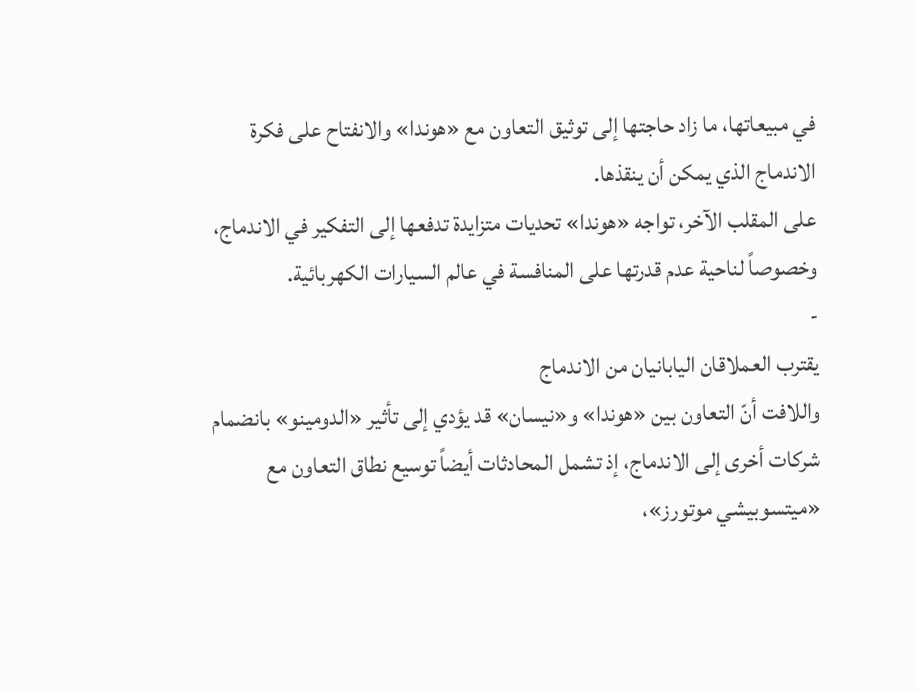في مبيعاتها، ما زاد حاجتها إلى توثيق التعاون مع «هوندا» والانفتاح على فكرة الاندماج الذي يمكن أن ينقذها.
على المقلب الآخر، تواجه «هوندا» تحديات متزايدة تدفعها إلى التفكير في الاندماج، وخصوصاً لناحية عدم قدرتها على المنافسة في عالم السيارات الكهربائية.
-
يقترب العملاقان اليابانيان من الاندماج
واللافت أنّ التعاون بين «هوندا» و«نيسان» قد يؤدي إلى تأثير «الدومينو» بانضمام شركات أخرى إلى الاندماج، إذ تشمل المحادثات أيضاً توسيع نطاق التعاون مع «ميتسوبيشي موتورز»،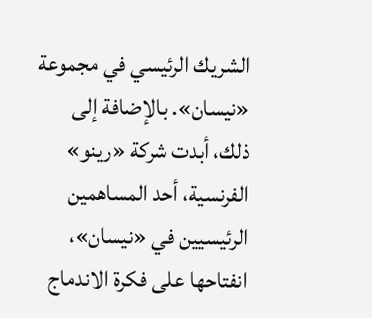الشريك الرئيسي في مجموعة «نيسان». بالإضافة إلى ذلك، أبدت شركة «رينو» الفرنسية، أحد المساهمين الرئيسيين في «نيسان»، انفتاحها على فكرة الاندماج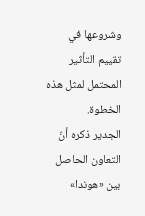وشروعها في تقييم التأثير المحتمل لمثل هذه الخطوة.
الجدير ذكره أنّ التعاون الحاصل بين «هوندا»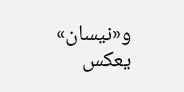و«نيسان» يعكس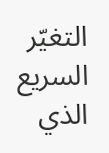التغيّر السريع الذي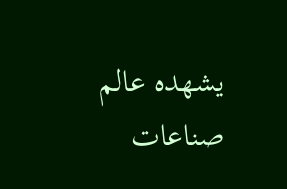يشهده عالم صناعات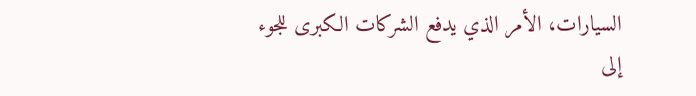السيارات، الأمر الذي يدفع الشركات الكبرى للجوء إلى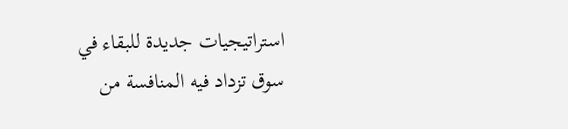استراتيجيات جديدة للبقاء في سوق تزداد فيه المنافسة من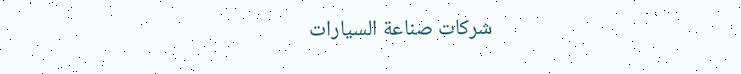شركات صناعة السيارات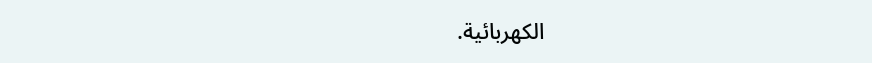الكهربائية.